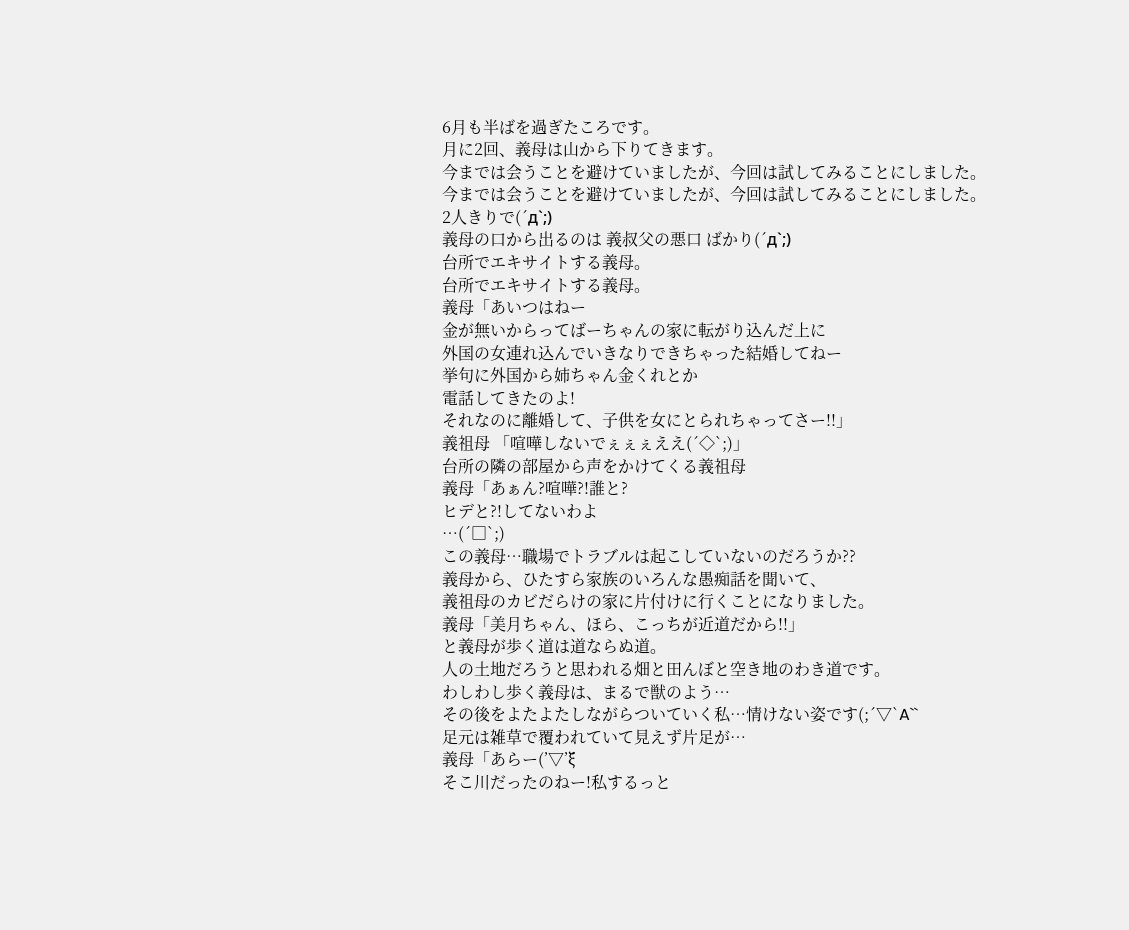6月も半ばを過ぎたころです。
月に2回、義母は山から下りてきます。
今までは会うことを避けていましたが、今回は試してみることにしました。
今までは会うことを避けていましたが、今回は試してみることにしました。
2人きりで(´д`;)
義母の口から出るのは 義叔父の悪口 ばかり(´д`;)
台所でエキサイトする義母。
台所でエキサイトする義母。
義母「あいつはねー
金が無いからってばーちゃんの家に転がり込んだ上に
外国の女連れ込んでいきなりできちゃった結婚してねー
挙句に外国から姉ちゃん金くれとか
電話してきたのよ!
それなのに離婚して、子供を女にとられちゃってさー!!」
義祖母 「喧嘩しないでぇぇぇええ(´◇`;)」
台所の隣の部屋から声をかけてくる義祖母
義母「あぁん?喧嘩?!誰と?
ヒデと?!してないわよ
…(´□`;)
この義母…職場でトラブルは起こしていないのだろうか??
義母から、ひたすら家族のいろんな愚痴話を聞いて、
義祖母のカビだらけの家に片付けに行くことになりました。
義母「美月ちゃん、ほら、こっちが近道だから!!」
と義母が歩く道は道ならぬ道。
人の土地だろうと思われる畑と田んぼと空き地のわき道です。
わしわし歩く義母は、まるで獣のよう…
その後をよたよたしながらついていく私…情けない姿です(;´▽`A``
足元は雑草で覆われていて見えず片足が…
義母「あらー(’▽’ξ
そこ川だったのねー!私するっと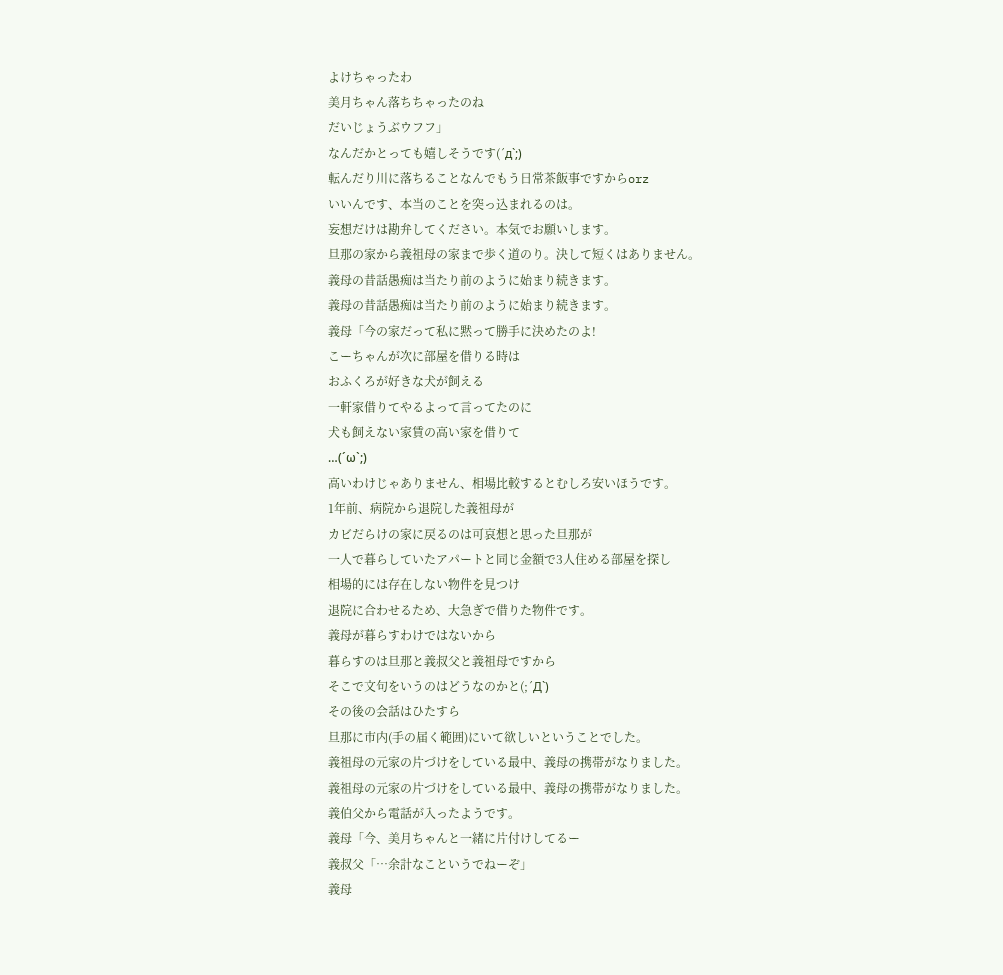よけちゃったわ
美月ちゃん落ちちゃったのね
だいじょうぶウフフ」
なんだかとっても嬉しそうです(´д`;)
転んだり川に落ちることなんでもう日常茶飯事ですからorz
いいんです、本当のことを突っ込まれるのは。
妄想だけは勘弁してください。本気でお願いします。
旦那の家から義祖母の家まで歩く道のり。決して短くはありません。
義母の昔話愚痴は当たり前のように始まり続きます。
義母の昔話愚痴は当たり前のように始まり続きます。
義母「今の家だって私に黙って勝手に決めたのよ!
こーちゃんが次に部屋を借りる時は
おふくろが好きな犬が飼える
一軒家借りてやるよって言ってたのに
犬も飼えない家賃の高い家を借りて
…(´ω`;)
高いわけじゃありません、相場比較するとむしろ安いほうです。
1年前、病院から退院した義祖母が
カビだらけの家に戻るのは可哀想と思った旦那が
一人で暮らしていたアパートと同じ金額で3人住める部屋を探し
相場的には存在しない物件を見つけ
退院に合わせるため、大急ぎで借りた物件です。
義母が暮らすわけではないから
暮らすのは旦那と義叔父と義祖母ですから
そこで文句をいうのはどうなのかと(;´Д`)
その後の会話はひたすら
旦那に市内(手の届く範囲)にいて欲しいということでした。
義祖母の元家の片づけをしている最中、義母の携帯がなりました。
義祖母の元家の片づけをしている最中、義母の携帯がなりました。
義伯父から電話が入ったようです。
義母「今、美月ちゃんと一緒に片付けしてるー
義叔父「…余計なこというでねーぞ」
義母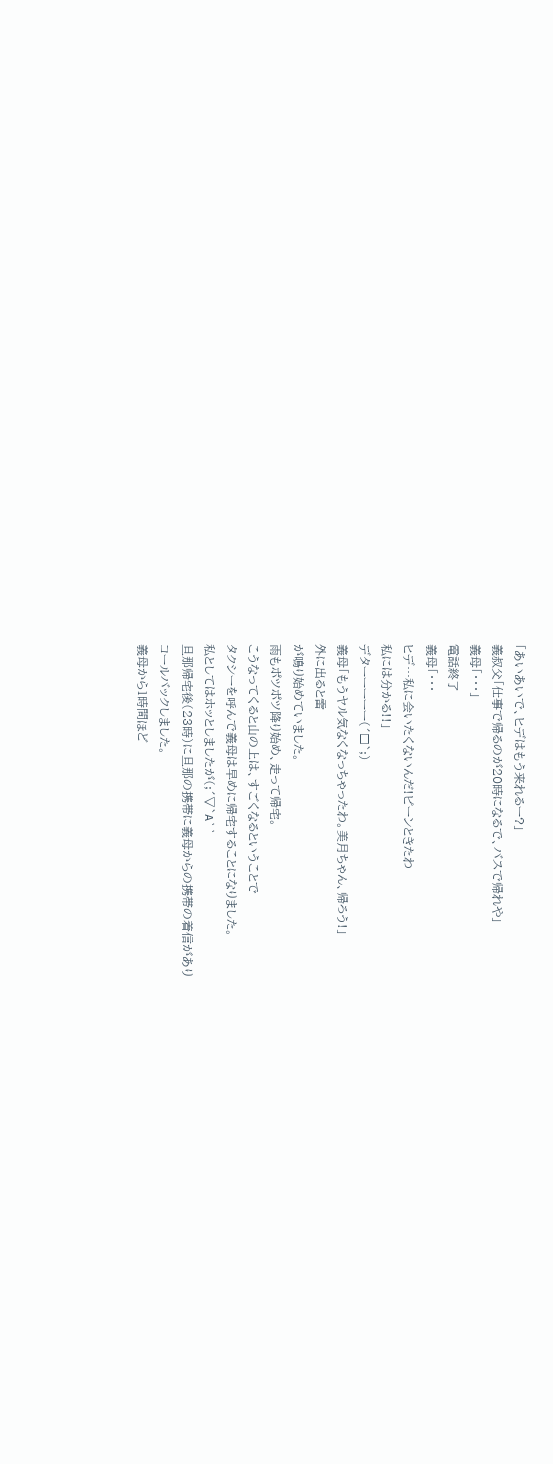「あいあいで、ヒデはもう来れるー?」
義叔父「仕事で帰るのが20時になるで、バスで帰れや」
義母「・・・」
電話終了
義母「・・・
ヒデ…私に会いたくないんだ!ピーンときたわ
私には分かる!!」
デターーーーー(´□`;)
義母「もうヤル気なくなっちゃったわ。美月ちゃん、帰ろう!」
外に出ると雷
が鳴り始めていました。
雨もポツポツ降り始め、走って帰宅。
こうなってくると山の上は、すごくなるということで
タクシーを呼んで義母は早めに帰宅することになりました。
私としてはホッとしましたが(;´▽`A``
旦那帰宅後(23時)に旦那の携帯に義母からの携帯の着信があり
コールバックしました。
義母から1時間ほど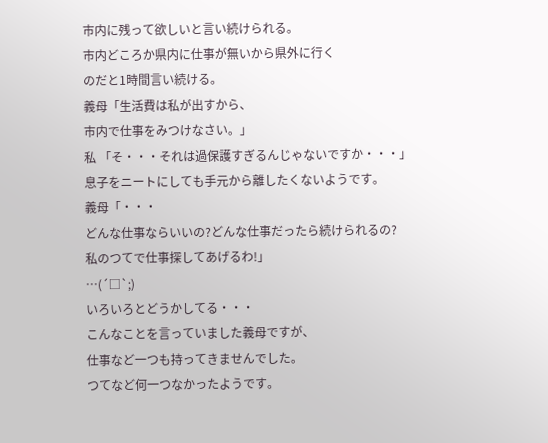市内に残って欲しいと言い続けられる。
市内どころか県内に仕事が無いから県外に行く
のだと1時間言い続ける。
義母「生活費は私が出すから、
市内で仕事をみつけなさい。」
私 「そ・・・それは過保護すぎるんじゃないですか・・・」
息子をニートにしても手元から離したくないようです。
義母「・・・
どんな仕事ならいいの?どんな仕事だったら続けられるの?
私のつてで仕事探してあげるわ!」
…(´□`;)
いろいろとどうかしてる・・・
こんなことを言っていました義母ですが、
仕事など一つも持ってきませんでした。
つてなど何一つなかったようです。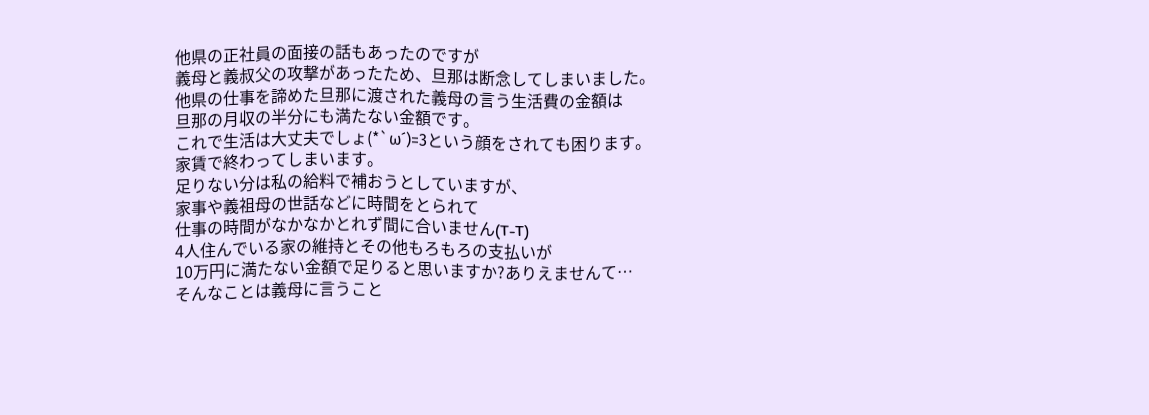他県の正社員の面接の話もあったのですが
義母と義叔父の攻撃があったため、旦那は断念してしまいました。
他県の仕事を諦めた旦那に渡された義母の言う生活費の金額は
旦那の月収の半分にも満たない金額です。
これで生活は大丈夫でしょ(*`ω´)=3という顔をされても困ります。
家賃で終わってしまいます。
足りない分は私の給料で補おうとしていますが、
家事や義祖母の世話などに時間をとられて
仕事の時間がなかなかとれず間に合いません(T-T)
4人住んでいる家の維持とその他もろもろの支払いが
10万円に満たない金額で足りると思いますか?ありえませんて…
そんなことは義母に言うこと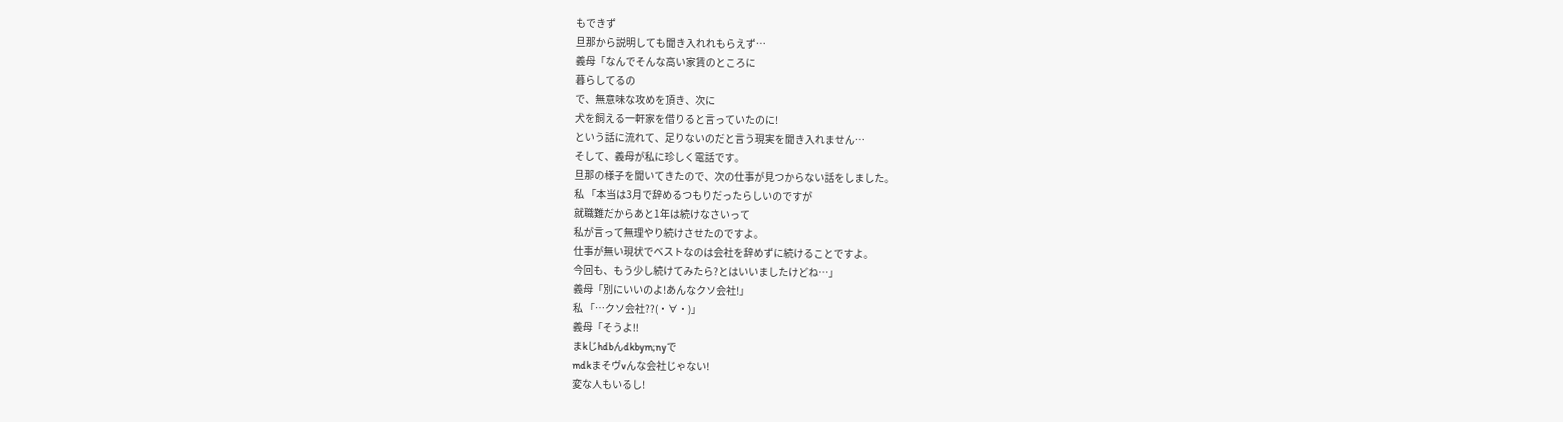もできず
旦那から説明しても聞き入れれもらえず…
義母「なんでそんな高い家賃のところに
暮らしてるの
で、無意味な攻めを頂き、次に
犬を飼える一軒家を借りると言っていたのに!
という話に流れて、足りないのだと言う現実を聞き入れません…
そして、義母が私に珍しく電話です。
旦那の様子を聞いてきたので、次の仕事が見つからない話をしました。
私 「本当は3月で辞めるつもりだったらしいのですが
就職難だからあと1年は続けなさいって
私が言って無理やり続けさせたのですよ。
仕事が無い現状でベストなのは会社を辞めずに続けることですよ。
今回も、もう少し続けてみたら?とはいいましたけどね…」
義母「別にいいのよ!あんなクソ会社!」
私 「…クソ会社??(・∀・)」
義母「そうよ!!
まkじhdbんdkbym;nyで
mdkまそヴvんな会社じゃない!
変な人もいるし!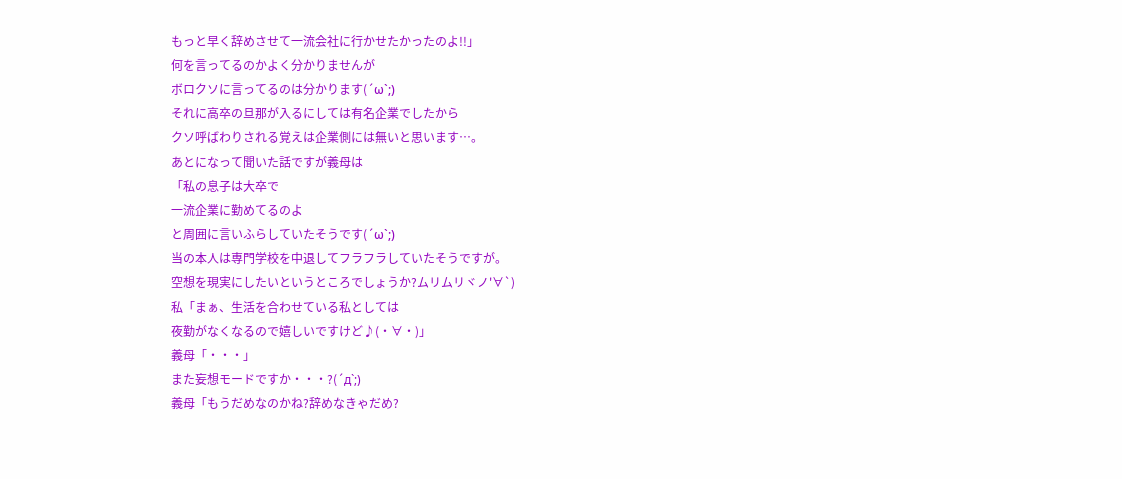もっと早く辞めさせて一流会社に行かせたかったのよ!!」
何を言ってるのかよく分かりませんが
ボロクソに言ってるのは分かります(´ω`;)
それに高卒の旦那が入るにしては有名企業でしたから
クソ呼ばわりされる覚えは企業側には無いと思います…。
あとになって聞いた話ですが義母は
「私の息子は大卒で
一流企業に勤めてるのよ
と周囲に言いふらしていたそうです(´ω`;)
当の本人は専門学校を中退してフラフラしていたそうですが。
空想を現実にしたいというところでしょうか?ムリムリヾノ'∀`)
私「まぁ、生活を合わせている私としては
夜勤がなくなるので嬉しいですけど♪(・∀・)」
義母「・・・」
また妄想モードですか・・・?(´д`;)
義母「もうだめなのかね?辞めなきゃだめ?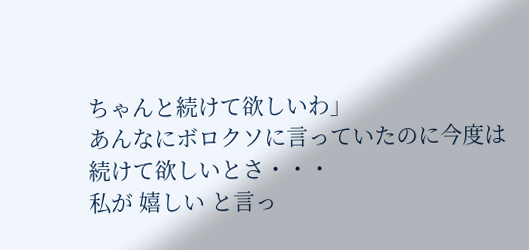ちゃんと続けて欲しいわ」
あんなにボロクソに言っていたのに今度は続けて欲しいとさ・・・
私が 嬉しい と言っ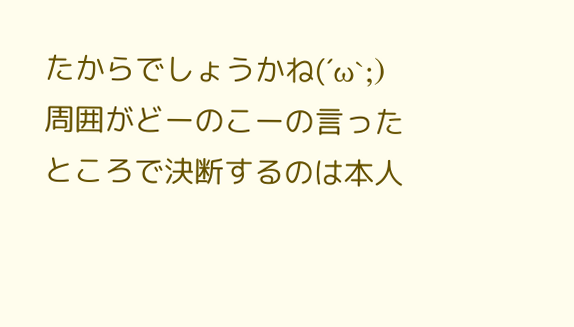たからでしょうかね(´ω`;)
周囲がどーのこーの言ったところで決断するのは本人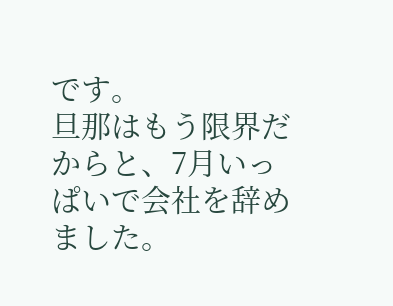です。
旦那はもう限界だからと、7月いっぱいで会社を辞めました。